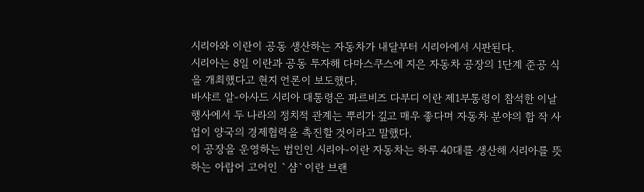시리아와 이란이 공동 생산하는 자동차가 내달부터 시리아에서 시판된다.
시리아는 8일 이란과 공동 투자해 다마스쿠스에 지은 자동차 공장의 1단계 준공 식을 개최했다고 현지 언론이 보도했다.
바샤르 알-아사드 시리아 대통령은 파르비즈 다부디 이란 제1부통령이 참석한 이날 행사에서 두 나라의 정치적 관계는 뿌리가 깊고 매우 좋다며 자동차 분야의 합 작 사업이 양국의 경제협력을 촉진할 것이라고 말했다.
이 공장을 운영하는 법인인 시리아-이란 자동차는 하루 40대를 생산해 시리아를 뜻하는 아랍어 고어인 `샴`이란 브랜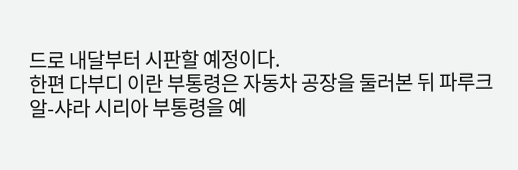드로 내달부터 시판할 예정이다.
한편 다부디 이란 부통령은 자동차 공장을 둘러본 뒤 파루크 알-샤라 시리아 부통령을 예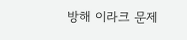방해 이라크 문제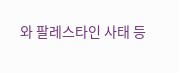와 팔레스타인 사태 등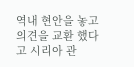역내 현안을 놓고 의견을 교환 했다고 시리아 관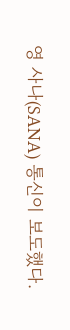영 사나(SANA) 통신이 보도했다.